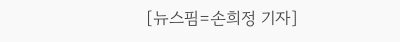[뉴스핌=손희정 기자]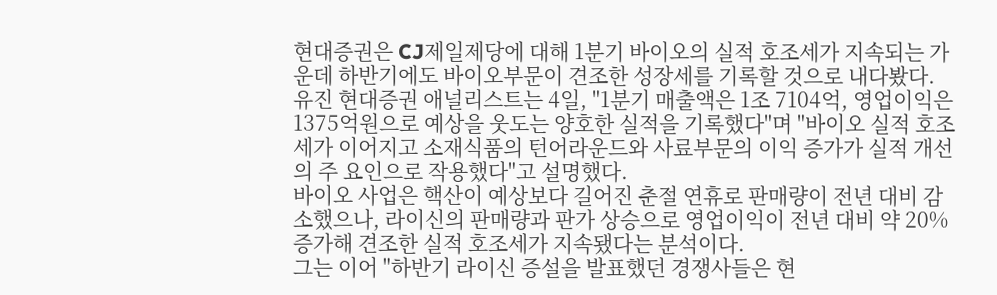현대증권은 CJ제일제당에 대해 1분기 바이오의 실적 호조세가 지속되는 가운데 하반기에도 바이오부문이 견조한 성장세를 기록할 것으로 내다봤다.
유진 현대증권 애널리스트는 4일, "1분기 매출액은 1조 7104억, 영업이익은 1375억원으로 예상을 웃도는 양호한 실적을 기록했다"며 "바이오 실적 호조세가 이어지고 소재식품의 턴어라운드와 사료부문의 이익 증가가 실적 개선의 주 요인으로 작용했다"고 설명했다.
바이오 사업은 핵산이 예상보다 길어진 춘절 연휴로 판매량이 전년 대비 감소했으나, 라이신의 판매량과 판가 상승으로 영업이익이 전년 대비 약 20% 증가해 견조한 실적 호조세가 지속됐다는 분석이다.
그는 이어 "하반기 라이신 증설을 발표했던 경쟁사들은 현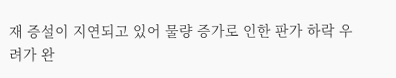재 증설이 지연되고 있어 물량 증가로 인한 판가 하락 우려가 완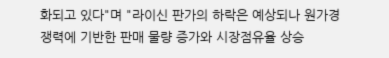화되고 있다"며 "라이신 판가의 하락은 예상되나 원가경쟁력에 기반한 판매 물량 증가와 시장점유율 상승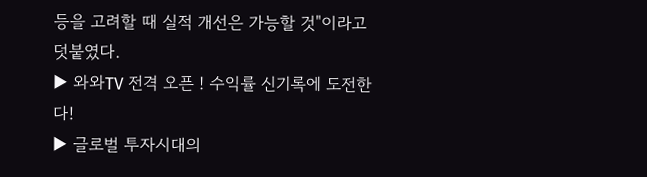등을 고려할 때 실적 개선은 가능할 것"이라고 덧붙였다.
▶ 와와TV 전격 오픈 ! 수익률 신기록에 도전한다!
▶ 글로벌 투자시대의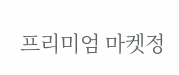프리미엄 마켓정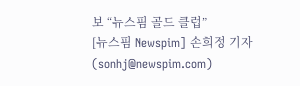보 “뉴스핌 골드 클럽”
[뉴스핌 Newspim] 손희정 기자 (sonhj@newspim.com)